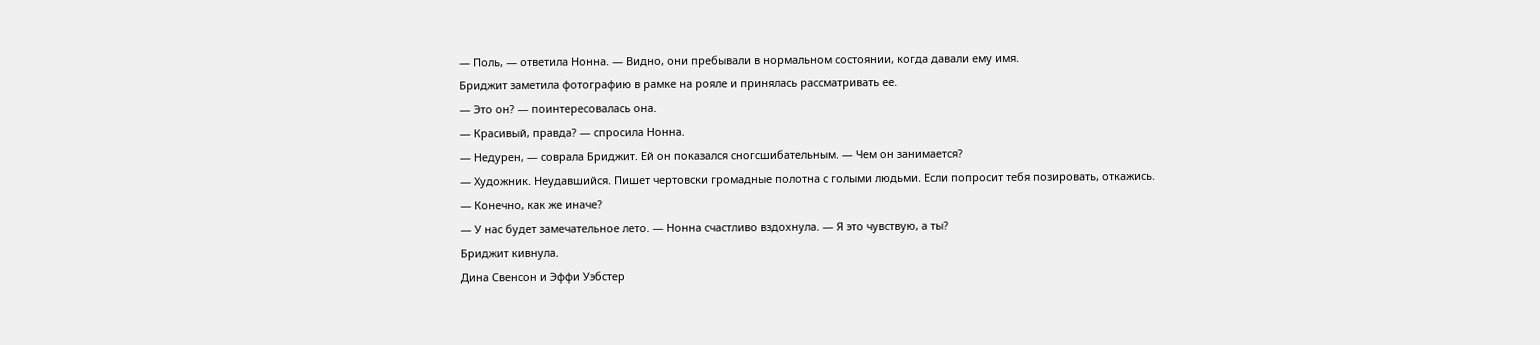— Поль, — ответила Нонна. — Видно, они пребывали в нормальном состоянии, когда давали ему имя.
Бриджит заметила фотографию в рамке на рояле и принялась рассматривать ее.
— Это он? — поинтересовалась она.
— Красивый, правда? — спросила Нонна.
— Недурен, — соврала Бриджит. Ей он показался сногсшибательным. — Чем он занимается?
— Художник. Неудавшийся. Пишет чертовски громадные полотна с голыми людьми. Если попросит тебя позировать, откажись.
— Конечно, как же иначе?
— У нас будет замечательное лето. — Нонна счастливо вздохнула. — Я это чувствую, а ты?
Бриджит кивнула.
Дина Свенсон и Эффи Уэбстер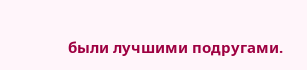были лучшими подругами.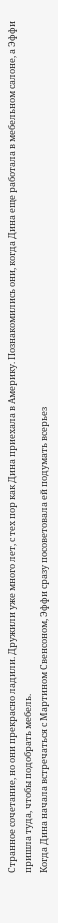Странное сочетание, но они прекрасно ладили. Дружили уже много лет, с тех пор как Дина приехала в Америку. Познакомились они, когда Дина еще работала в мебельном салоне, а Эффи пришла туда, чтобы подобрать мебель.
Когда Дина начала встречаться с Мартином Свенсоном, Эффи сразу посоветовала ей подумать всерьез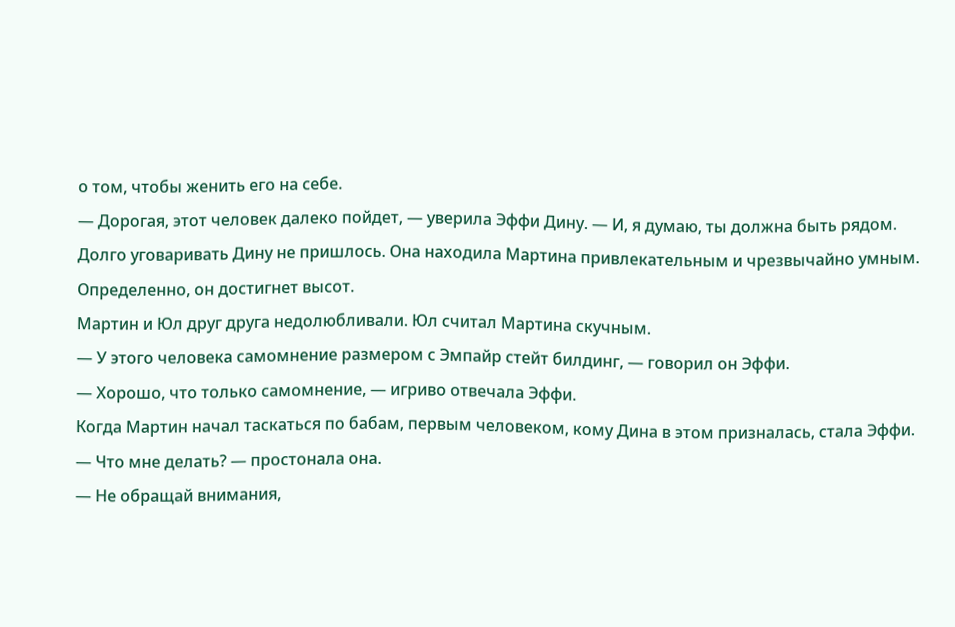о том, чтобы женить его на себе.
— Дорогая, этот человек далеко пойдет, — уверила Эффи Дину. — И, я думаю, ты должна быть рядом.
Долго уговаривать Дину не пришлось. Она находила Мартина привлекательным и чрезвычайно умным. Определенно, он достигнет высот.
Мартин и Юл друг друга недолюбливали. Юл считал Мартина скучным.
— У этого человека самомнение размером с Эмпайр стейт билдинг, — говорил он Эффи.
— Хорошо, что только самомнение, — игриво отвечала Эффи.
Когда Мартин начал таскаться по бабам, первым человеком, кому Дина в этом призналась, стала Эффи.
— Что мне делать? — простонала она.
— Не обращай внимания,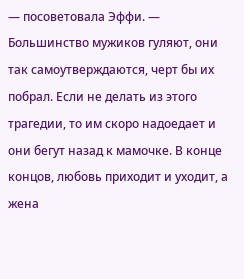— посоветовала Эффи. — Большинство мужиков гуляют, они так самоутверждаются, черт бы их побрал. Если не делать из этого трагедии, то им скоро надоедает и они бегут назад к мамочке. В конце концов, любовь приходит и уходит, а жена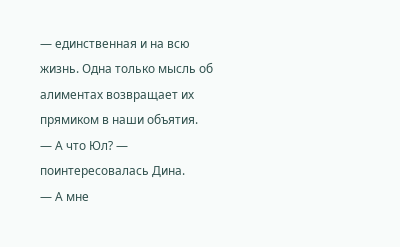— единственная и на всю жизнь. Одна только мысль об алиментах возвращает их прямиком в наши объятия.
— А что Юл? — поинтересовалась Дина.
— А мне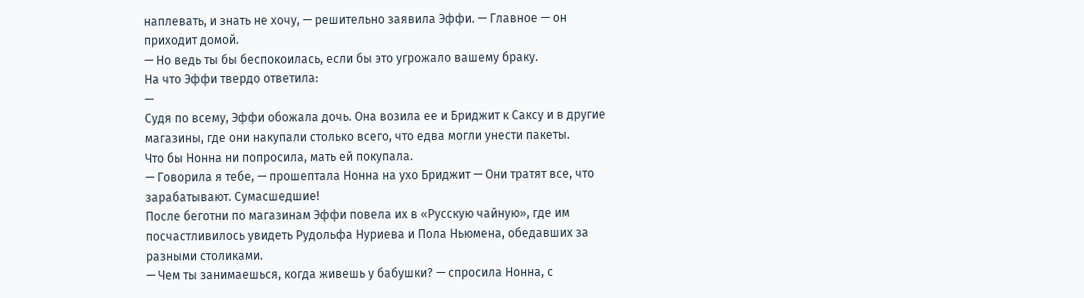наплевать, и знать не хочу, — решительно заявила Эффи. — Главное — он приходит домой.
— Но ведь ты бы беспокоилась, если бы это угрожало вашему браку.
На что Эффи твердо ответила:
—
Судя по всему, Эффи обожала дочь. Она возила ее и Бриджит к Саксу и в другие магазины, где они накупали столько всего, что едва могли унести пакеты.
Что бы Нонна ни попросила, мать ей покупала.
— Говорила я тебе, — прошептала Нонна на ухо Бриджит — Они тратят все, что зарабатывают. Сумасшедшие!
После беготни по магазинам Эффи повела их в «Русскую чайную», где им посчастливилось увидеть Рудольфа Нуриева и Пола Ньюмена, обедавших за разными столиками.
— Чем ты занимаешься, когда живешь у бабушки? — спросила Нонна, с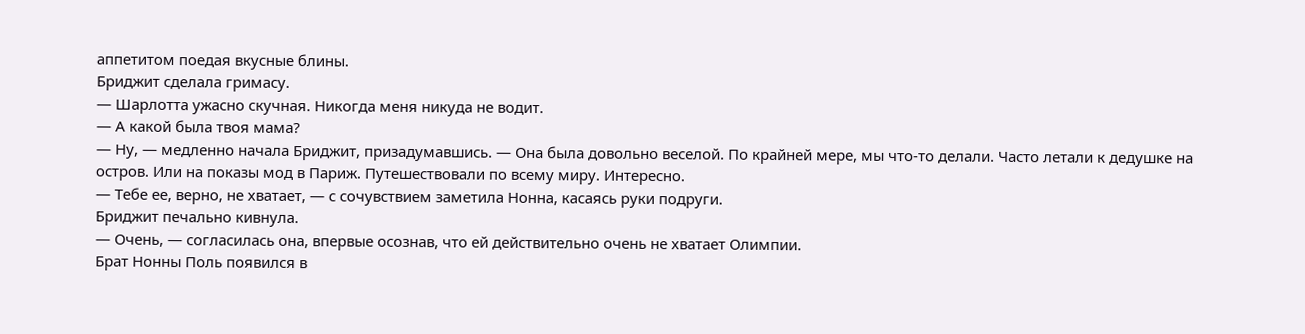аппетитом поедая вкусные блины.
Бриджит сделала гримасу.
— Шарлотта ужасно скучная. Никогда меня никуда не водит.
— А какой была твоя мама?
— Ну, — медленно начала Бриджит, призадумавшись. — Она была довольно веселой. По крайней мере, мы что-то делали. Часто летали к дедушке на остров. Или на показы мод в Париж. Путешествовали по всему миру. Интересно.
— Тебе ее, верно, не хватает, — с сочувствием заметила Нонна, касаясь руки подруги.
Бриджит печально кивнула.
— Очень, — согласилась она, впервые осознав, что ей действительно очень не хватает Олимпии.
Брат Нонны Поль появился в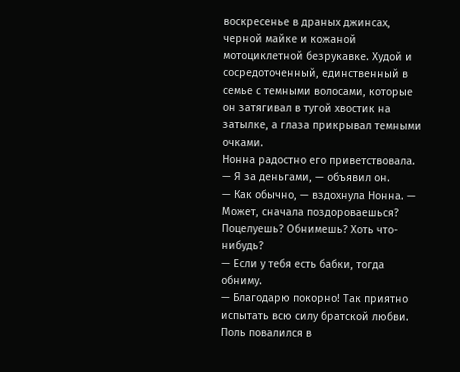воскресенье в драных джинсах, черной майке и кожаной мотоциклетной безрукавке. Худой и сосредоточенный, единственный в семье с темными волосами, которые он затягивал в тугой хвостик на затылке, а глаза прикрывал темными очками.
Нонна радостно его приветствовала.
— Я за деньгами, — объявил он.
— Как обычно, — вздохнула Нонна. — Может, сначала поздороваешься? Поцелуешь? Обнимешь? Хоть что-нибудь?
— Если у тебя есть бабки, тогда обниму.
— Благодарю покорно! Так приятно испытать всю силу братской любви.
Поль повалился в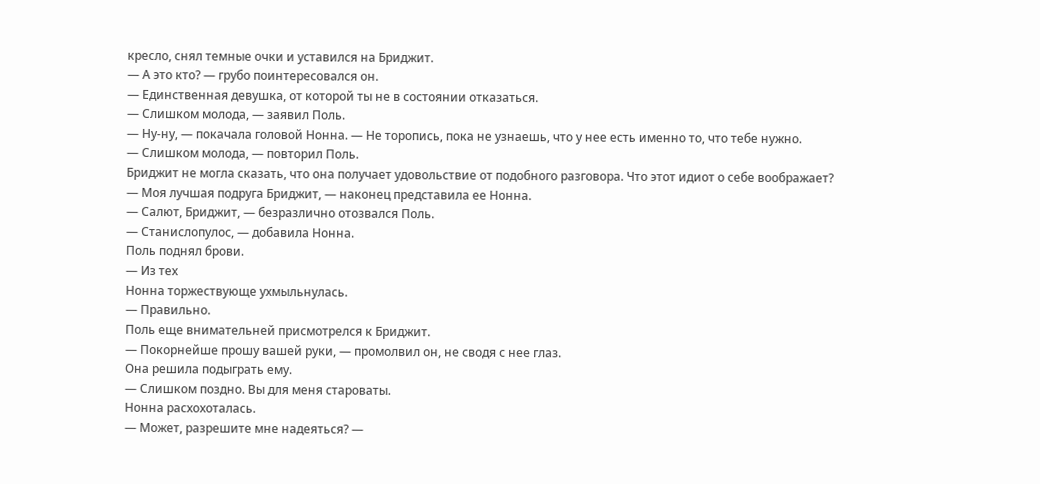кресло, снял темные очки и уставился на Бриджит.
— А это кто? — грубо поинтересовался он.
— Единственная девушка, от которой ты не в состоянии отказаться.
— Слишком молода, — заявил Поль.
— Ну-ну, — покачала головой Нонна. — Не торопись, пока не узнаешь, что у нее есть именно то, что тебе нужно.
— Слишком молода, — повторил Поль.
Бриджит не могла сказать, что она получает удовольствие от подобного разговора. Что этот идиот о себе воображает?
— Моя лучшая подруга Бриджит, — наконец представила ее Нонна.
— Салют, Бриджит, — безразлично отозвался Поль.
— Станислопулос, — добавила Нонна.
Поль поднял брови.
— Из тех
Нонна торжествующе ухмыльнулась.
— Правильно.
Поль еще внимательней присмотрелся к Бриджит.
— Покорнейше прошу вашей руки, — промолвил он, не сводя с нее глаз.
Она решила подыграть ему.
— Слишком поздно. Вы для меня староваты.
Нонна расхохоталась.
— Может, разрешите мне надеяться? —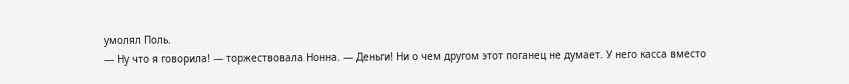умолял Поль.
— Ну что я говорила! — торжествовала Нонна. — Деньги! Ни о чем другом этот поганец не думает. У него касса вместо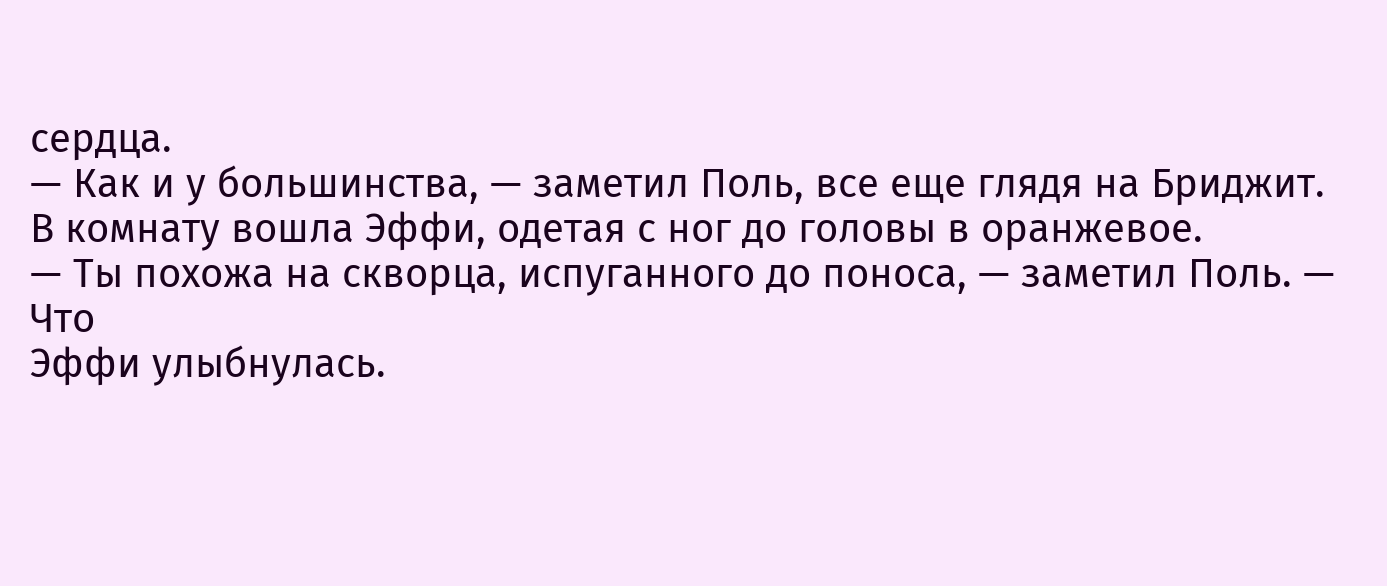сердца.
— Как и у большинства, — заметил Поль, все еще глядя на Бриджит.
В комнату вошла Эффи, одетая с ног до головы в оранжевое.
— Ты похожа на скворца, испуганного до поноса, — заметил Поль. — Что
Эффи улыбнулась.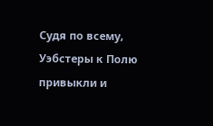Судя по всему, Уэбстеры к Полю привыкли и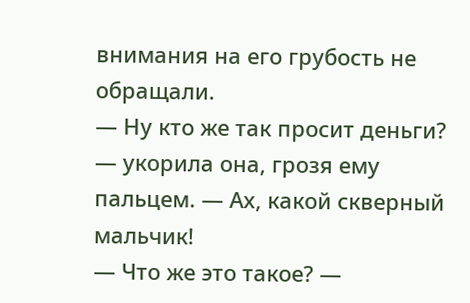внимания на его грубость не обращали.
— Ну кто же так просит деньги? — укорила она, грозя ему пальцем. — Ах, какой скверный мальчик!
— Что же это такое? —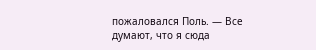пожаловался Поль. — Все думают, что я сюда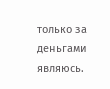только за деньгами являюсь.